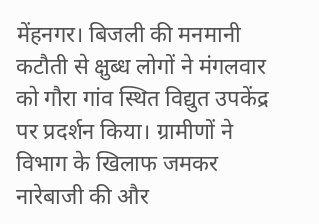मेंहनगर। बिजली की मनमानी कटौती से क्षुब्ध लोगों ने मंगलवार को गौरा गांव स्थित विद्युत उपकेंद्र पर प्रदर्शन किया। ग्रामीणों ने विभाग के खिलाफ जमकर नारेबाजी की और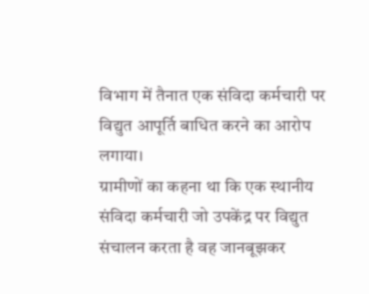विभाग में तैनात एक संविदा कर्मचारी पर विद्युत आपूर्ति बाधित करने का आरोप लगाया।
ग्रामीणों का कहना था कि एक स्थानीय संविदा कर्मचारी जो उपकेंद्र पर विद्युत संचालन करता है वह जानबूझकर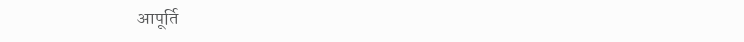आपूर्ति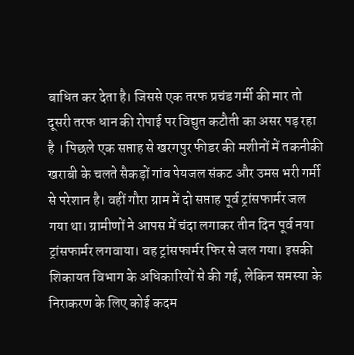बाधित कर देता है। जिससे एक तरफ प्रचंड गर्मी की मार तो दूसरी तरफ धान की रोपाई पर विद्युत कटौती का असर पड़ रहा है । पिछले एक सप्ताह से खरगपुर फीडर की मशीनों में तकनीकी खराबी के चलते सैकड़ों गांव पेयजल संकट और उमस भरी गर्मी से परेशान है। वहीं गौरा ग्राम में दो सप्ताह पूर्व ट्रांसफार्मर जल गया था। ग्रामीणों ने आपस में चंदा लगाकर तीन दिन पूर्व नया ट्रांसफार्मर लगवाया। वह ट्रांसफार्मर फिर से जल गया। इसकी शिकायत विभाग के अधिकारियों से की गई, लेकिन समस्या के निराकरण के लिए कोई कदम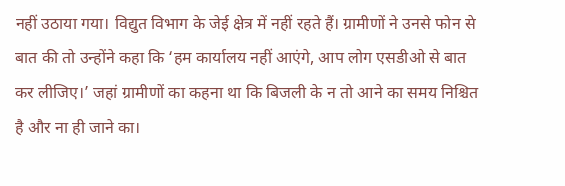नहीं उठाया गया। विद्युत विभाग के जेई क्षेत्र में नहीं रहते हैं। ग्रामीणों ने उनसे फोन से बात की तो उन्होंने कहा कि ‘हम कार्यालय नहीं आएंगे, आप लोग एसडीओ से बात कर लीजिए।’ जहां ग्रामीणों का कहना था कि बिजली के न तो आने का समय निश्चित है और ना ही जाने का।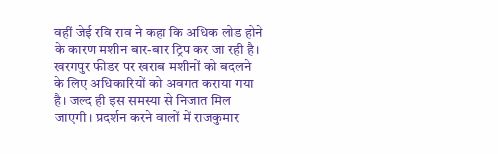वहीं जेई रवि राव ने कहा कि अधिक लोड होने के कारण मशीन बार-बार ट्रिप कर जा रही है। खरगपुर फीडर पर खराब मशीनों को बदलने के लिए अधिकारियों को अवगत कराया गया है। जल्द ही इस समस्या से निजात मिल जाएगी। प्रदर्शन करने वालों में राजकुमार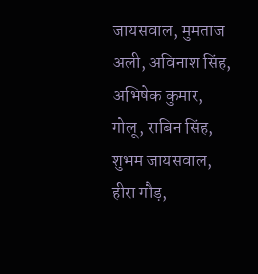जायसवाल, मुमताज अली, अविनाश सिंह, अभिषेक कुमार, गोलू, राबिन सिंह, शुभम जायसवाल, हीरा गौड़,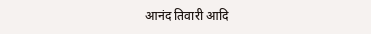आनंद तिवारी आदि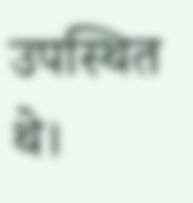उपस्थित थे।